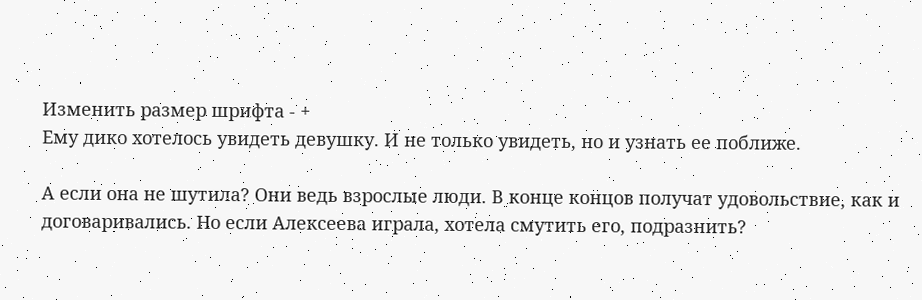Изменить размер шрифта - +
Ему дико хотелось увидеть девушку. И не только увидеть, но и узнать ее поближе.

А если она не шутила? Они ведь взрослые люди. В конце концов получат удовольствие, как и договаривались. Но если Алексеева играла, хотела смутить его, подразнить?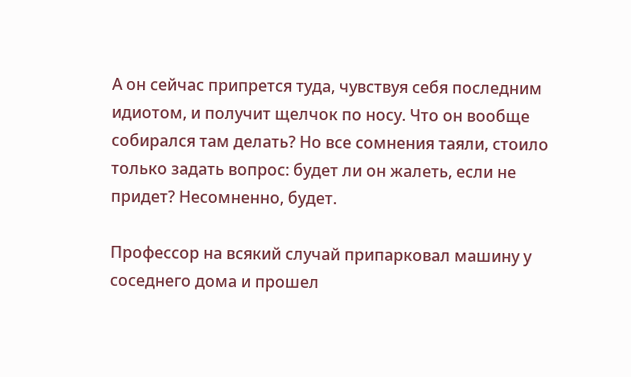А он сейчас припрется туда, чувствуя себя последним идиотом, и получит щелчок по носу. Что он вообще собирался там делать? Но все сомнения таяли, стоило только задать вопрос: будет ли он жалеть, если не придет? Несомненно, будет.

Профессор на всякий случай припарковал машину у соседнего дома и прошел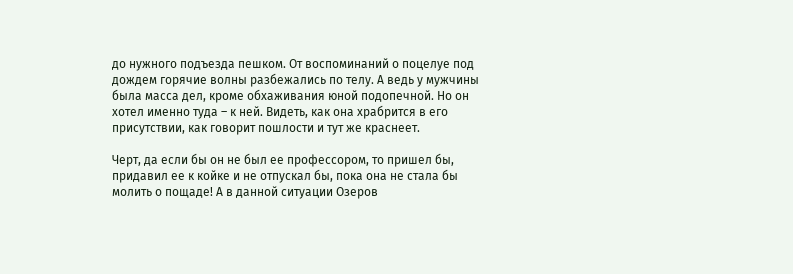до нужного подъезда пешком. От воспоминаний о поцелуе под дождем горячие волны разбежались по телу. А ведь у мужчины была масса дел, кроме обхаживания юной подопечной. Но он хотел именно туда – к ней. Видеть, как она храбрится в его присутствии, как говорит пошлости и тут же краснеет.

Черт, да если бы он не был ее профессором, то пришел бы, придавил ее к койке и не отпускал бы, пока она не стала бы молить о пощаде! А в данной ситуации Озеров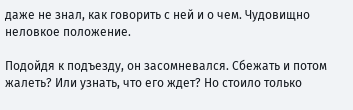даже не знал, как говорить с ней и о чем. Чудовищно неловкое положение.

Подойдя к подъезду, он засомневался. Сбежать и потом жалеть? Или узнать, что его ждет? Но стоило только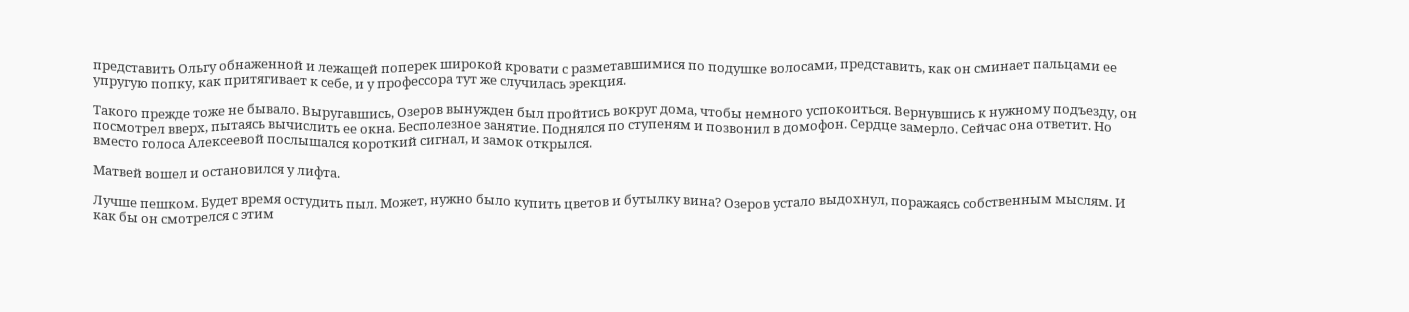представить Ольгу обнаженной и лежащей поперек широкой кровати с разметавшимися по подушке волосами, представить, как он сминает пальцами ее упругую попку, как притягивает к себе, и у профессора тут же случилась эрекция.

Такого прежде тоже не бывало. Выругавшись, Озеров вынужден был пройтись вокруг дома, чтобы немного успокоиться. Вернувшись к нужному подъезду, он посмотрел вверх, пытаясь вычислить ее окна. Бесполезное занятие. Поднялся по ступеням и позвонил в домофон. Сердце замерло. Сейчас она ответит. Но вместо голоса Алексеевой послышался короткий сигнал, и замок открылся.

Матвей вошел и остановился у лифта.

Лучше пешком. Будет время остудить пыл. Может, нужно было купить цветов и бутылку вина? Озеров устало выдохнул, поражаясь собственным мыслям. И как бы он смотрелся с этим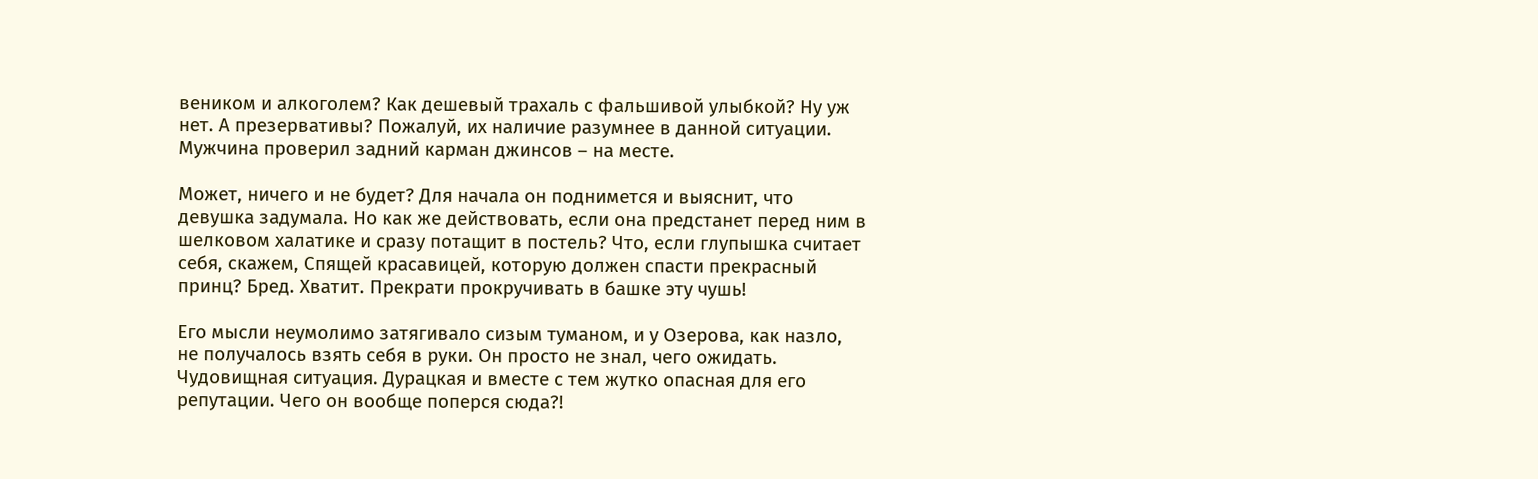веником и алкоголем? Как дешевый трахаль с фальшивой улыбкой? Ну уж нет. А презервативы? Пожалуй, их наличие разумнее в данной ситуации. Мужчина проверил задний карман джинсов – на месте.

Может, ничего и не будет? Для начала он поднимется и выяснит, что девушка задумала. Но как же действовать, если она предстанет перед ним в шелковом халатике и сразу потащит в постель? Что, если глупышка считает себя, скажем, Спящей красавицей, которую должен спасти прекрасный принц? Бред. Хватит. Прекрати прокручивать в башке эту чушь!

Его мысли неумолимо затягивало сизым туманом, и у Озерова, как назло, не получалось взять себя в руки. Он просто не знал, чего ожидать. Чудовищная ситуация. Дурацкая и вместе с тем жутко опасная для его репутации. Чего он вообще поперся сюда?!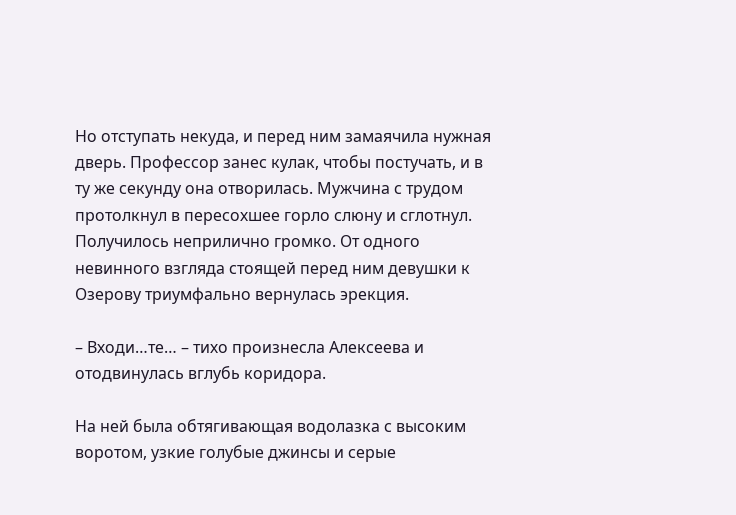Но отступать некуда, и перед ним замаячила нужная дверь. Профессор занес кулак, чтобы постучать, и в ту же секунду она отворилась. Мужчина с трудом протолкнул в пересохшее горло слюну и сглотнул. Получилось неприлично громко. От одного невинного взгляда стоящей перед ним девушки к Озерову триумфально вернулась эрекция.

– Входи…те… – тихо произнесла Алексеева и отодвинулась вглубь коридора.

На ней была обтягивающая водолазка с высоким воротом, узкие голубые джинсы и серые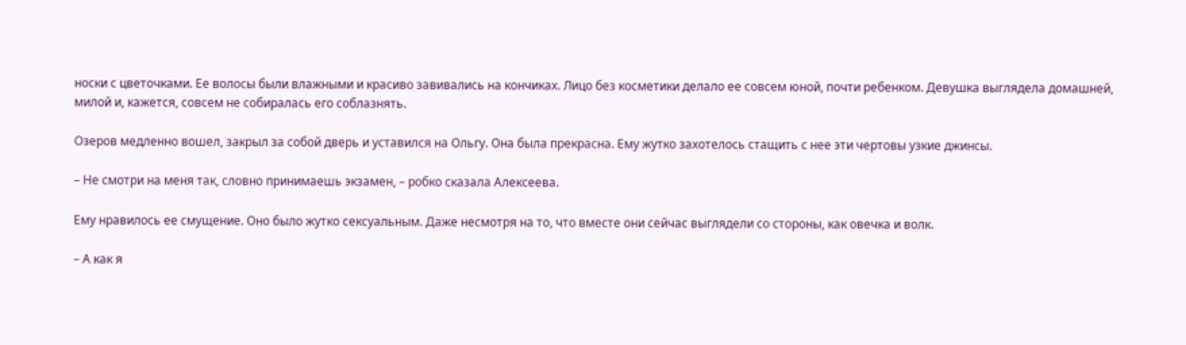носки с цветочками. Ее волосы были влажными и красиво завивались на кончиках. Лицо без косметики делало ее совсем юной, почти ребенком. Девушка выглядела домашней, милой и, кажется, совсем не собиралась его соблазнять.

Озеров медленно вошел, закрыл за собой дверь и уставился на Ольгу. Она была прекрасна. Ему жутко захотелось стащить с нее эти чертовы узкие джинсы.

– Не смотри на меня так, словно принимаешь экзамен, – робко сказала Алексеева.

Ему нравилось ее смущение. Оно было жутко сексуальным. Даже несмотря на то, что вместе они сейчас выглядели со стороны, как овечка и волк.

– А как я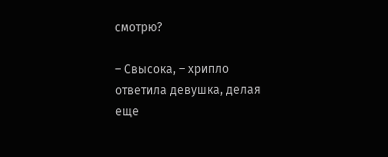смотрю?

– Свысока, – хрипло ответила девушка, делая еще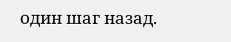один шаг назад.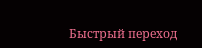Быстрый переход